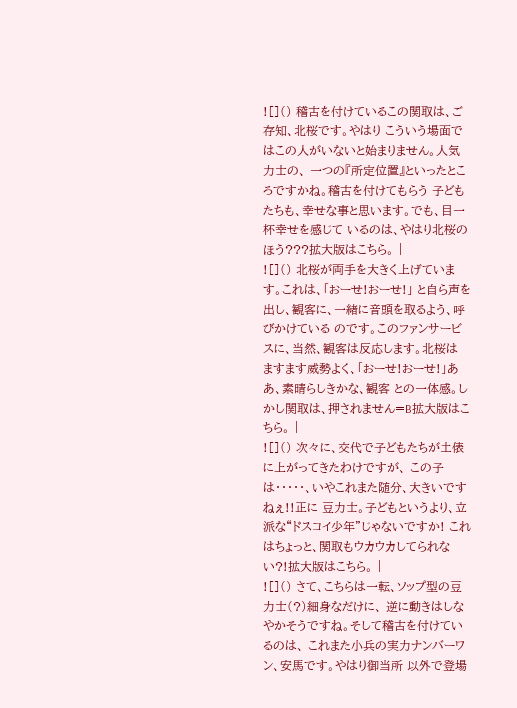![]() 稽古を付けているこの関取は、ご存知、北桜です。やはり こういう場面ではこの人がいないと始まりません。人気力士の、 一つの『所定位置』といったところですかね。稽古を付けてもらう 子どもたちも、幸せな事と思います。でも、目一杯幸せを感じて いるのは、やはり北桜のほう???拡大版はこちら。 |
![]() 北桜が両手を大きく上げています。これは、「おーせ!おーせ!」 と自ら声を出し、観客に、一緒に音頭を取るよう、呼びかけている のです。このファンサービスに、当然、観客は反応します。北桜は ますます威勢よく、「おーせ!おーせ!」ああ、素晴らしきかな、観客 との一体感。しかし関取は、押されません=B拡大版はこちら。 |
![]() 次々に、交代で子どもたちが土俵に上がってきたわけですが、 この子は・・・・・、いやこれまた随分、大きいですねぇ!!正に 豆力士。子どもというより、立派な“ドスコイ少年”じゃないですか! これはちょっと、関取もウカウカしてられない?!拡大版はこちら。 |
![]() さて、こちらは一転、ソップ型の豆力士(?)細身なだけに、 逆に動きはしなやかそうですね。そして稽古を付けているのは、 これまた小兵の実力ナンバーワン、安馬です。やはり御当所 以外で登場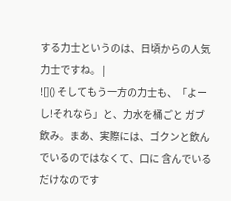する力士というのは、日頃からの人気力士ですね。 |
![]() そしてもう一方の力士も、「よーし!それなら」と、力水を桶ごと ガブ飲み。まあ、実際には、ゴクンと飲んでいるのではなくて、口に 含んでいるだけなのです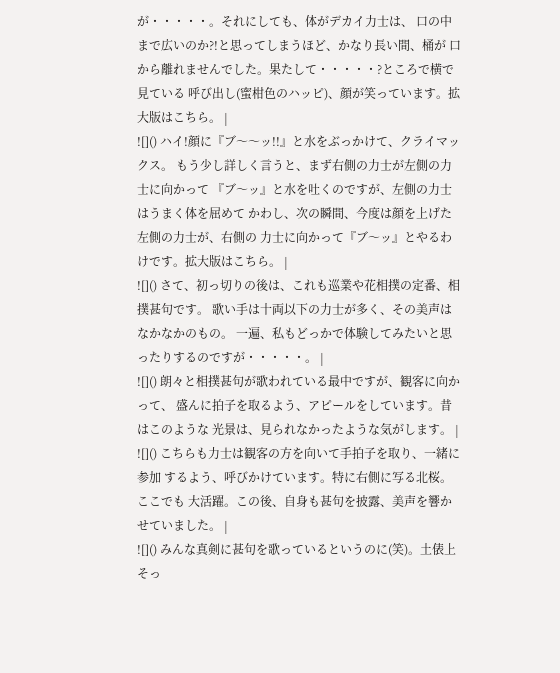が・・・・・。それにしても、体がデカイ力士は、 口の中まで広いのか?!と思ってしまうほど、かなり長い間、桶が 口から離れませんでした。果たして・・・・・?ところで横で見ている 呼び出し(蜜柑色のハッピ)、顔が笑っています。拡大版はこちら。 |
![]() ハイ!顔に『ブ〜〜ッ!!』と水をぶっかけて、クライマックス。 もう少し詳しく言うと、まず右側の力士が左側の力士に向かって 『ブ〜ッ』と水を吐くのですが、左側の力士はうまく体を屈めて かわし、次の瞬間、今度は顔を上げた左側の力士が、右側の 力士に向かって『ブ〜ッ』とやるわけです。拡大版はこちら。 |
![]() さて、初っ切りの後は、これも巡業や花相撲の定番、相撲甚句です。 歌い手は十両以下の力士が多く、その美声はなかなかのもの。 一遍、私もどっかで体験してみたいと思ったりするのですが・・・・・。 |
![]() 朗々と相撲甚句が歌われている最中ですが、観客に向かって、 盛んに拍子を取るよう、アピールをしています。昔はこのような 光景は、見られなかったような気がします。 |
![]() こちらも力士は観客の方を向いて手拍子を取り、一緒に参加 するよう、呼びかけています。特に右側に写る北桜。ここでも 大活躍。この後、自身も甚句を披露、美声を響かせていました。 |
![]() みんな真剣に甚句を歌っているというのに(笑)。土俵上 そっ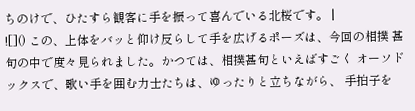ちのけで、ひたすら観客に手を振って喜んでいる北桜です。 |
![]() この、上体をバッと仰け反らして手を広げるポーズは、今回の相撲 甚句の中で度々見られました。かつては、相撲甚句といえばすごく オーソドックスで、歌い手を囲む力士たちは、ゆったりと立ちながら、 手拍子を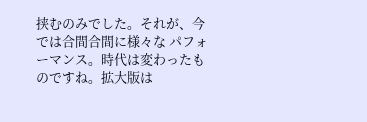挟むのみでした。それが、今では合間合間に様々な パフォーマンス。時代は変わったものですね。拡大版は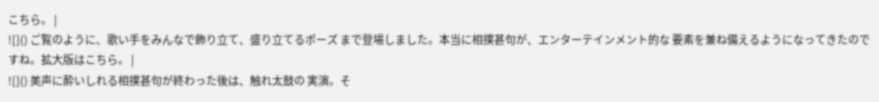こちら。 |
![]() ご覧のように、歌い手をみんなで飾り立て、盛り立てるポーズ まで登場しました。本当に相撲甚句が、エンターテインメント的な 要素を兼ね備えるようになってきたのですね。拡大版はこちら。 |
![]() 美声に酔いしれる相撲甚句が終わった後は、触れ太鼓の 実演。そ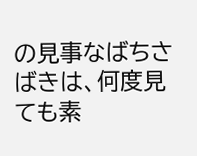の見事なばちさばきは、何度見ても素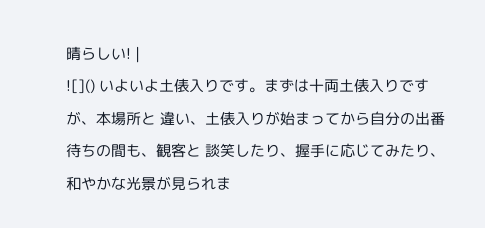晴らしい! |
![]() いよいよ土俵入りです。まずは十両土俵入りですが、本場所と 違い、土俵入りが始まってから自分の出番待ちの間も、観客と 談笑したり、握手に応じてみたり、和やかな光景が見られま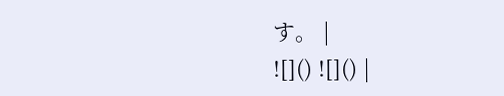す。 |
![]() ![]() |